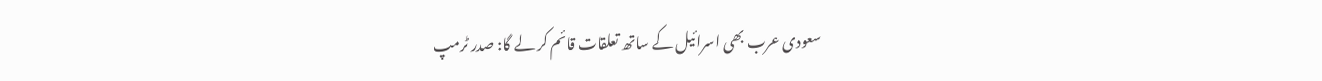سعودی عرب بھی اسرائیل کے ساتھ تعلقات قائم کر لے گا: صدر ٹرمپ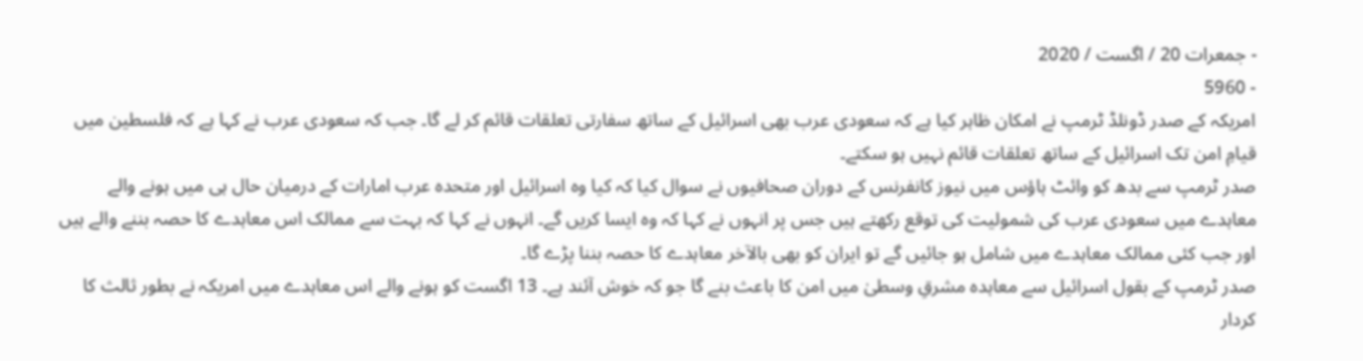- جمعرات 20 / اگست / 2020
- 5960
امریکہ کے صدر ڈونلڈ ٹرمپ نے امکان ظاہر کیا ہے کہ سعودی عرب بھی اسرائیل کے ساتھ سفارتی تعلقات قائم کر لے گا۔ جب کہ سعودی عرب نے کہا ہے کہ فلسطین میں قیامِ امن تک اسرائیل کے ساتھ تعلقات قائم نہیں ہو سکتے۔
صدر ٹرمپ سے بدھ کو وائٹ ہاؤس میں نیوز کانفرنس کے دوران صحافیوں نے سوال کیا کہ کیا وہ اسرائیل اور متحدہ عرب امارات کے درمیان حال ہی میں ہونے والے معاہدے میں سعودی عرب کی شمولیت کی توقع رکھتے ہیں جس پر انہوں نے کہا کہ وہ ایسا کریں گے۔ انہوں نے کہا کہ بہت سے ممالک اس معاہدے کا حصہ بننے والے ہیں اور جب کئی ممالک معاہدے میں شامل ہو جائیں گے تو ایران کو بھی بالآخر معاہدے کا حصہ بننا پڑے گا۔
صدر ٹرمپ کے بقول اسرائیل سے معاہدہ مشرقِ وسطیٰ میں امن کا باعث بنے گا جو کہ خوش آئند ہے۔ 13 اگست کو ہونے والے اس معاہدے میں امریکہ نے بطور ثالث کا کردار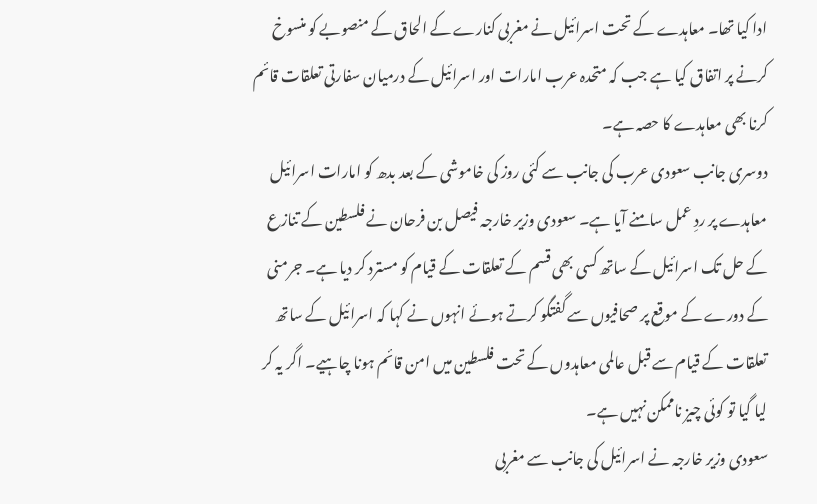ادا کیا تھا۔ معاہدے کے تحت اسرائیل نے مغربی کنارے کے الحاق کے منصوبے کو منسوخ کرنے پر اتفاق کیا ہے جب کہ متحدہ عرب امارات اور اسرائیل کے درمیان سفارتی تعلقات قائم کرنا بھی معاہدے کا حصہ ہے۔
دوسری جانب سعودی عرب کی جانب سے کئی روز کی خاموشی کے بعد بدھ کو امارات اسرائیل معاہدے پر ردِ عمل سامنے آیا ہے۔ سعودی وزیر خارجہ فیصل بن فرحان نے فلسطین کے تنازع کے حل تک اسرائیل کے ساتھ کسی بھی قسم کے تعلقات کے قیام کو مسترد کر دیا ہے۔ جرمنی کے دورے کے موقع پر صحافیوں سے گفتگو کرتے ہوئے انہوں نے کہا کہ اسرائیل کے ساتھ تعلقات کے قیام سے قبل عالمی معاہدوں کے تحت فلسطین میں امن قائم ہونا چاہیے۔ اگر یہ کر لیا گیا تو کوئی چیز ناممکن نہیں ہے۔
سعودی وزیر خارجہ نے اسرائیل کی جانب سے مغربی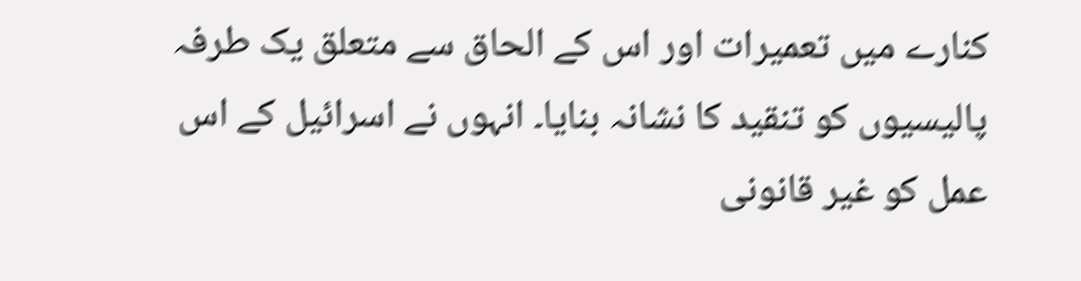کنارے میں تعمیرات اور اس کے الحاق سے متعلق یک طرفہ پالیسیوں کو تنقید کا نشانہ بنایا۔ انہوں نے اسرائیل کے اس عمل کو غیر قانونی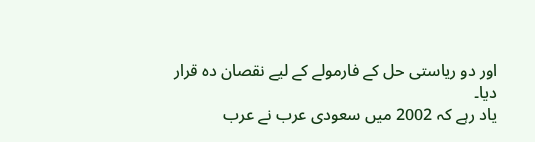اور دو ریاستی حل کے فارمولے کے لیے نقصان دہ قرار دیا۔
یاد رہے کہ 2002 میں سعودی عرب نے عرب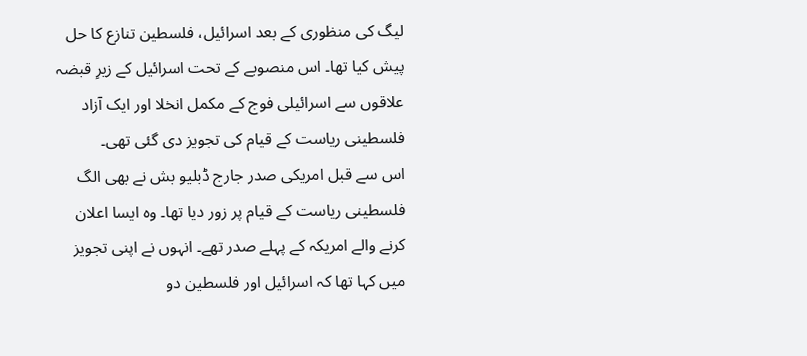لیگ کی منظوری کے بعد اسرائیل، فلسطین تنازع کا حل پیش کیا تھا۔ اس منصوبے کے تحت اسرائیل کے زیرِ قبضہ علاقوں سے اسرائیلی فوج کے مکمل انخلا اور ایک آزاد فلسطینی ریاست کے قیام کی تجویز دی گئی تھی۔
اس سے قبل امریکی صدر جارج ڈبلیو بش نے بھی الگ فلسطینی ریاست کے قیام پر زور دیا تھا۔ وہ ایسا اعلان کرنے والے امریکہ کے پہلے صدر تھے۔ انہوں نے اپنی تجویز میں کہا تھا کہ اسرائیل اور فلسطین دو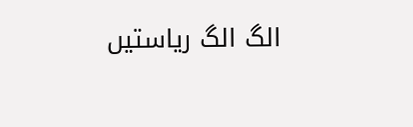الگ الگ ریاستیں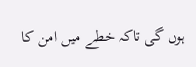ہوں گی تاکہ خطے میں امن کا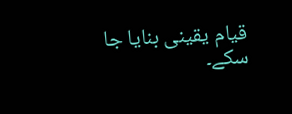قیام یقینی بنایا جا سکے۔